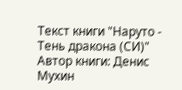Текст книги "Наруто - Тень дракона (СИ)"
Автор книги: Денис Мухин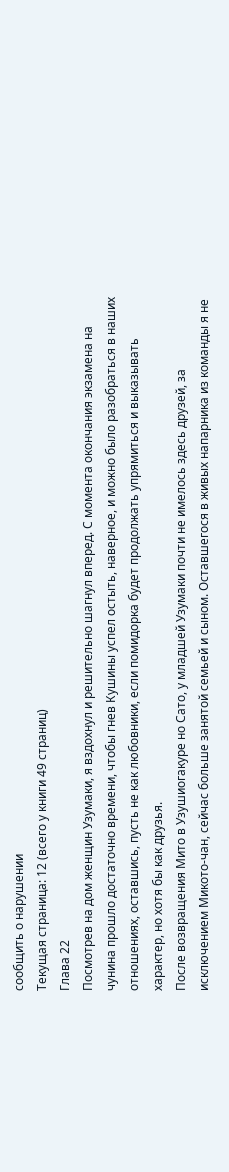сообщить о нарушении
Текущая страница: 12 (всего у книги 49 страниц)
Глава 22
Посмотрев на дом женщин Узумаки, я вздохнул и решительно шагнул вперед. С момента окончания экзамена на чунина прошло достаточно времени, чтобы гнев Кушины успел остыть, наверное, и можно было разобраться в наших отношениях, оставшись, пусть не как любовники, если помидорка будет продолжать упрямиться и выказывать характер, но хотя бы как друзья.
После возвращения Мито в Узушиогакуре но Сато, у младшей Узумаки почти не имелось здесь друзей, за исключением Микото-чан, сейчас больше занятой семьей и сыном. Оставшегося в живых напарника из команды я не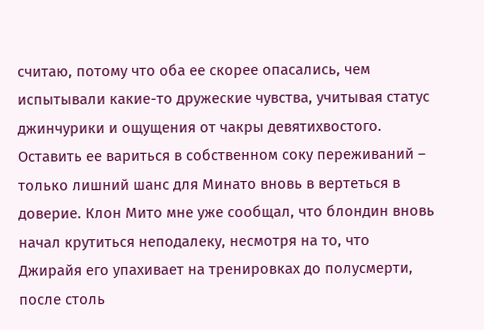считаю, потому что оба ее скорее опасались, чем испытывали какие-то дружеские чувства, учитывая статус джинчурики и ощущения от чакры девятихвостого. Оставить ее вариться в собственном соку переживаний – только лишний шанс для Минато вновь в вертеться в доверие. Клон Мито мне уже сообщал, что блондин вновь начал крутиться неподалеку, несмотря на то, что Джирайя его упахивает на тренировках до полусмерти, после столь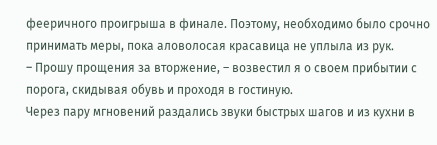фееричного проигрыша в финале. Поэтому, необходимо было срочно принимать меры, пока аловолосая красавица не уплыла из рук.
– Прошу прощения за вторжение, – возвестил я о своем прибытии с порога, скидывая обувь и проходя в гостиную.
Через пару мгновений раздались звуки быстрых шагов и из кухни в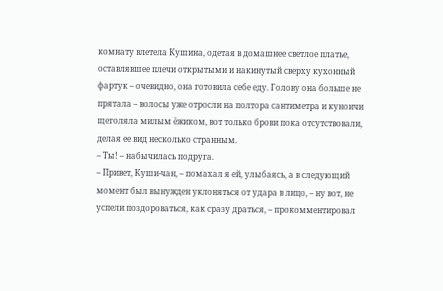комнату влетела Кушина, одетая в домашнее светлое платье, оставлявшее плечи открытыми и накинутый сверху кухонный фартук – очевидно, она готовила себе еду. Голову она больше не прятала – волосы уже отросли на полтора сантиметра и куноичи щеголяла милым ёжиком, вот только брови пока отсутствовали, делая ее вид несколько странным.
– Ты! – набычилась подруга.
– Привет, Куши-чан, – помахал я ей, улыбаясь, а в следующий момент был вынужден уклоняться от удара в лицо, – ну вот, не успели поздороваться, как сразу драться, – прокомментировал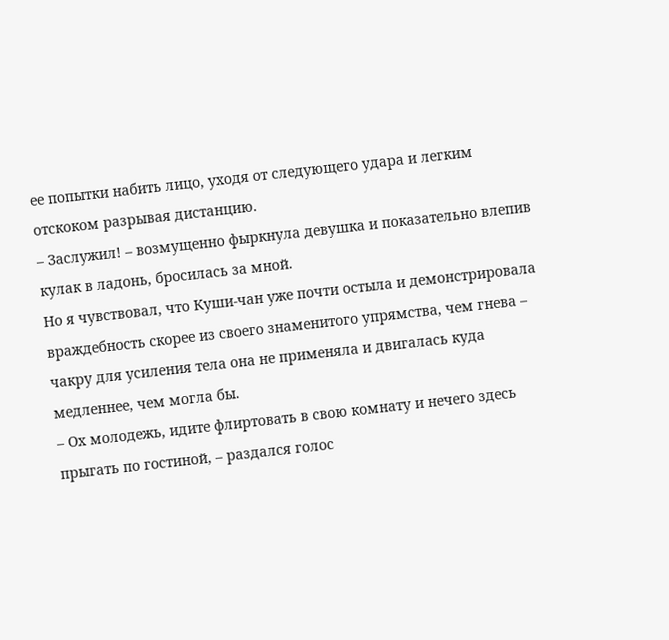ее попытки набить лицо, уходя от следующего удара и легким отскоком разрывая дистанцию.
– Заслужил! – возмущенно фыркнула девушка и показательно влепив кулак в ладонь, бросилась за мной.
Но я чувствовал, что Куши-чан уже почти остыла и демонстрировала враждебность скорее из своего знаменитого упрямства, чем гнева – чакру для усиления тела она не применяла и двигалась куда медленнее, чем могла бы.
– Ох молодежь, идите флиртовать в свою комнату и нечего здесь прыгать по гостиной, – раздался голос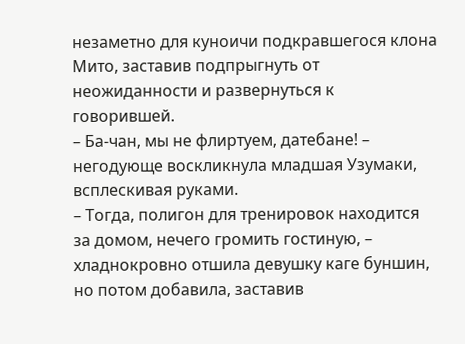незаметно для куноичи подкравшегося клона Мито, заставив подпрыгнуть от неожиданности и развернуться к говорившей.
– Ба-чан, мы не флиртуем, датебане! – негодующе воскликнула младшая Узумаки, всплескивая руками.
– Тогда, полигон для тренировок находится за домом, нечего громить гостиную, – хладнокровно отшила девушку каге буншин, но потом добавила, заставив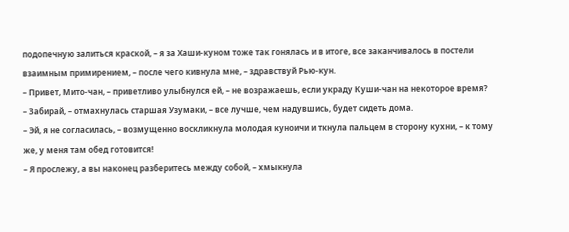подопечную залиться краской, – я за Хаши-куном тоже так гонялась и в итоге, все заканчивалось в постели взаимным примирением, – после чего кивнула мне, – здравствуй Рью-кун.
– Привет, Мито-чан, – приветливо улыбнулся ей, – не возражаешь, если украду Куши-чан на некоторое время?
– Забирай, – отмахнулась старшая Узумаки, – все лучше, чем надувшись, будет сидеть дома.
– Эй, я не согласилась, – возмущенно воскликнула молодая куноичи и ткнула пальцем в сторону кухни, – к тому же, у меня там обед готовится!
– Я прослежу, а вы наконец разберитесь между собой, – хмыкнула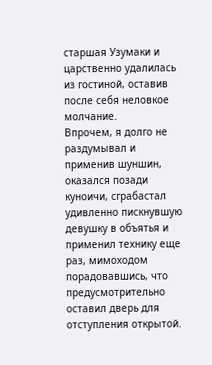старшая Узумаки и царственно удалилась из гостиной, оставив после себя неловкое молчание.
Впрочем, я долго не раздумывал и применив шуншин, оказался позади куноичи, сграбастал удивленно пискнувшую девушку в объятья и применил технику еще раз, мимоходом порадовавшись, что предусмотрительно оставил дверь для отступления открытой.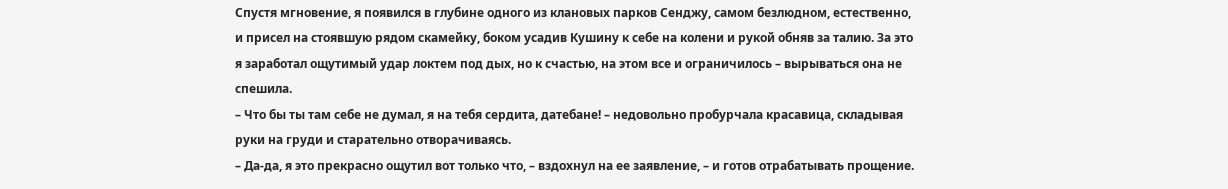Спустя мгновение, я появился в глубине одного из клановых парков Сенджу, самом безлюдном, естественно, и присел на стоявшую рядом скамейку, боком усадив Кушину к себе на колени и рукой обняв за талию. За это я заработал ощутимый удар локтем под дых, но к счастью, на этом все и ограничилось – вырываться она не спешила.
– Что бы ты там себе не думал, я на тебя сердита, датебане! – недовольно пробурчала красавица, складывая руки на груди и старательно отворачиваясь.
– Да-да, я это прекрасно ощутил вот только что, – вздохнул на ее заявление, – и готов отрабатывать прощение.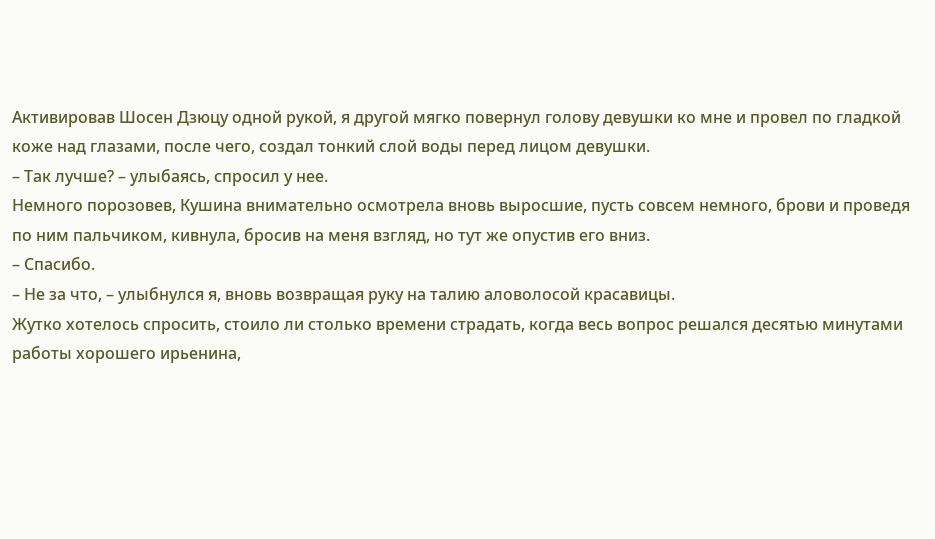Активировав Шосен Дзюцу одной рукой, я другой мягко повернул голову девушки ко мне и провел по гладкой коже над глазами, после чего, создал тонкий слой воды перед лицом девушки.
– Так лучше? – улыбаясь, спросил у нее.
Немного порозовев, Кушина внимательно осмотрела вновь выросшие, пусть совсем немного, брови и проведя по ним пальчиком, кивнула, бросив на меня взгляд, но тут же опустив его вниз.
– Спасибо.
– Не за что, – улыбнулся я, вновь возвращая руку на талию аловолосой красавицы.
Жутко хотелось спросить, стоило ли столько времени страдать, когда весь вопрос решался десятью минутами работы хорошего ирьенина,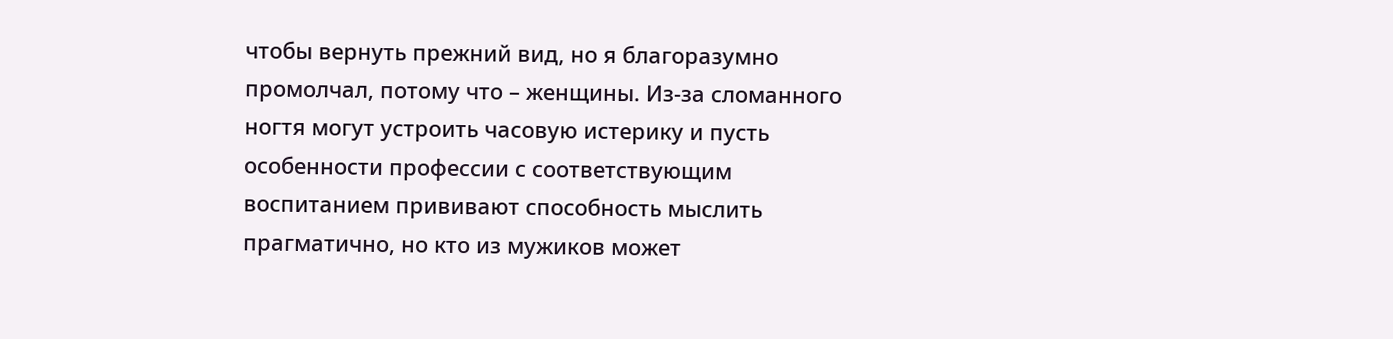чтобы вернуть прежний вид, но я благоразумно промолчал, потому что – женщины. Из-за сломанного ногтя могут устроить часовую истерику и пусть особенности профессии с соответствующим воспитанием прививают способность мыслить прагматично, но кто из мужиков может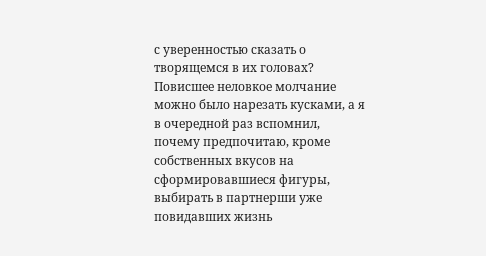с уверенностью сказать о творящемся в их головах?
Повисшее неловкое молчание можно было нарезать кусками, а я в очередной раз вспомнил, почему предпочитаю, кроме собственных вкусов на сформировавшиеся фигуры, выбирать в партнерши уже повидавших жизнь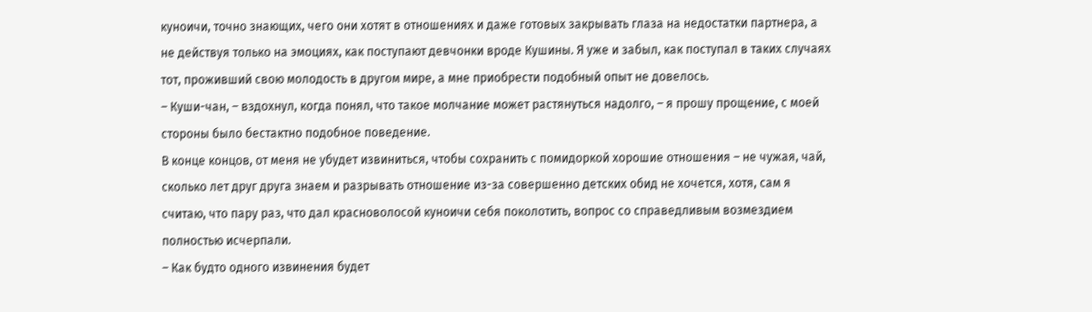куноичи, точно знающих, чего они хотят в отношениях и даже готовых закрывать глаза на недостатки партнера, а не действуя только на эмоциях, как поступают девчонки вроде Кушины. Я уже и забыл, как поступал в таких случаях тот, проживший свою молодость в другом мире, а мне приобрести подобный опыт не довелось.
– Куши-чан, – вздохнул, когда понял, что такое молчание может растянуться надолго, – я прошу прощение, с моей стороны было бестактно подобное поведение.
В конце концов, от меня не убудет извиниться, чтобы сохранить с помидоркой хорошие отношения – не чужая, чай, сколько лет друг друга знаем и разрывать отношение из-за совершенно детских обид не хочется, хотя, сам я считаю, что пару раз, что дал красноволосой куноичи себя поколотить, вопрос со справедливым возмездием полностью исчерпали.
– Как будто одного извинения будет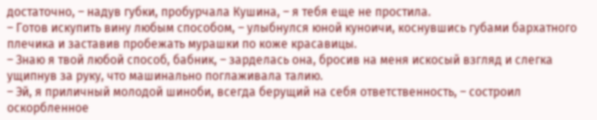достаточно, – надув губки, пробурчала Кушина, – я тебя еще не простила.
– Готов искупить вину любым способом, – улыбнулся юной куноичи, коснувшись губами бархатного плечика и заставив пробежать мурашки по коже красавицы.
– Знаю я твой любой способ, бабник, – зарделась она, бросив на меня искосый взгляд и слегка ущипнув за руку, что машинально поглаживала талию.
– Эй, я приличный молодой шиноби, всегда берущий на себя ответственность, – состроил оскорбленное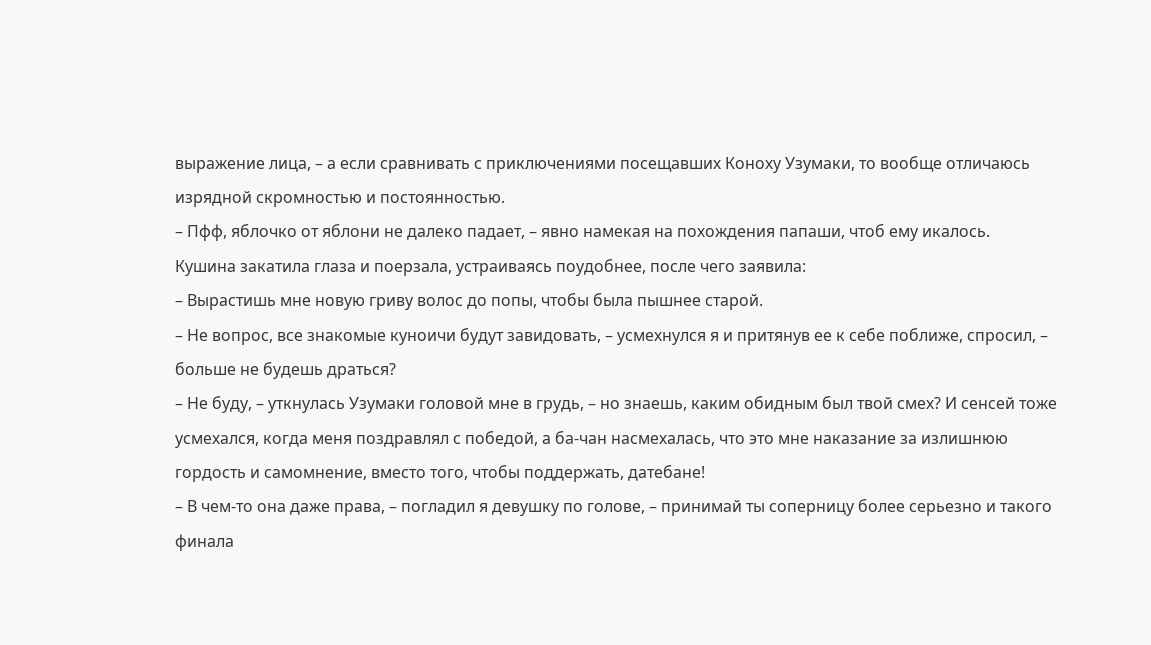выражение лица, – а если сравнивать с приключениями посещавших Коноху Узумаки, то вообще отличаюсь изрядной скромностью и постоянностью.
– Пфф, яблочко от яблони не далеко падает, – явно намекая на похождения папаши, чтоб ему икалось.
Кушина закатила глаза и поерзала, устраиваясь поудобнее, после чего заявила:
– Вырастишь мне новую гриву волос до попы, чтобы была пышнее старой.
– Не вопрос, все знакомые куноичи будут завидовать, – усмехнулся я и притянув ее к себе поближе, спросил, – больше не будешь драться?
– Не буду, – уткнулась Узумаки головой мне в грудь, – но знаешь, каким обидным был твой смех? И сенсей тоже усмехался, когда меня поздравлял с победой, а ба-чан насмехалась, что это мне наказание за излишнюю гордость и самомнение, вместо того, чтобы поддержать, датебане!
– В чем-то она даже права, – погладил я девушку по голове, – принимай ты соперницу более серьезно и такого финала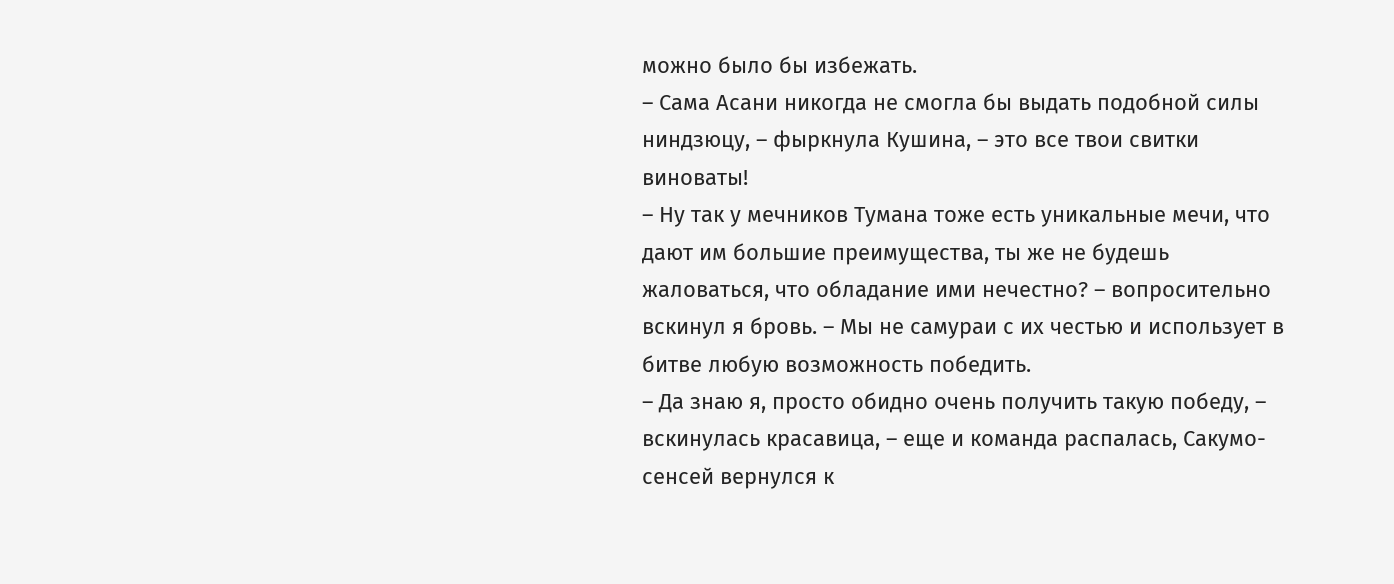можно было бы избежать.
– Сама Асани никогда не смогла бы выдать подобной силы ниндзюцу, – фыркнула Кушина, – это все твои свитки виноваты!
– Ну так у мечников Тумана тоже есть уникальные мечи, что дают им большие преимущества, ты же не будешь жаловаться, что обладание ими нечестно? – вопросительно вскинул я бровь. – Мы не самураи с их честью и использует в битве любую возможность победить.
– Да знаю я, просто обидно очень получить такую победу, – вскинулась красавица, – еще и команда распалась, Сакумо-сенсей вернулся к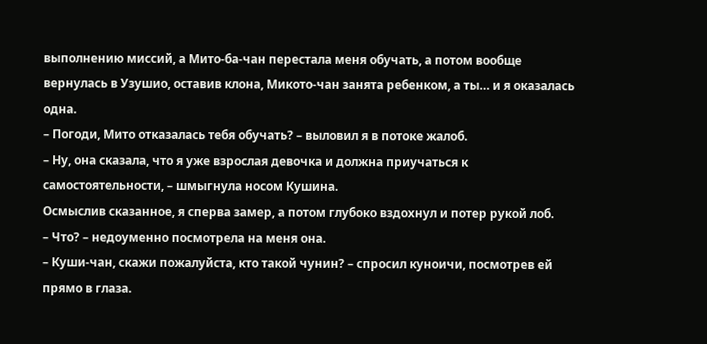выполнению миссий, а Мито-ба-чан перестала меня обучать, а потом вообще вернулась в Узушио, оставив клона, Микото-чан занята ребенком, а ты… и я оказалась одна.
– Погоди, Мито отказалась тебя обучать? – выловил я в потоке жалоб.
– Ну, она сказала, что я уже взрослая девочка и должна приучаться к самостоятельности, – шмыгнула носом Кушина.
Осмыслив сказанное, я сперва замер, а потом глубоко вздохнул и потер рукой лоб.
– Что? – недоуменно посмотрела на меня она.
– Куши-чан, скажи пожалуйста, кто такой чунин? – спросил куноичи, посмотрев ей прямо в глаза.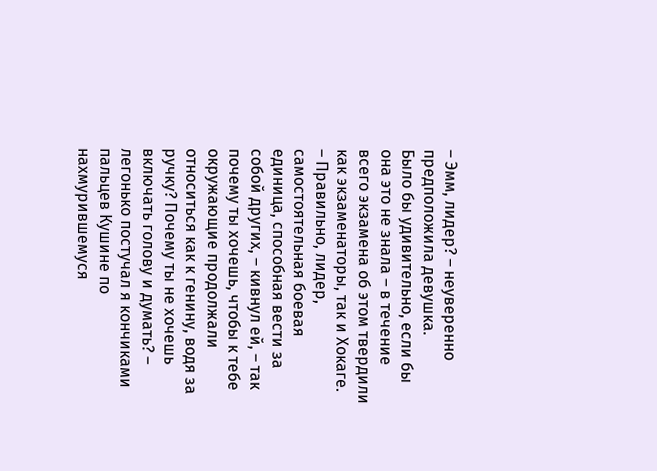– Эмм, лидер? – неуверенно предположила девушка.
Было бы удивительно, если бы она это не знала – в течение всего экзамена об этом твердили как экзаменаторы, так и Хокаге.
– Правильно, лидер, самостоятельная боевая единица, способная вести за собой других, – кивнул ей, – так почему ты хочешь, чтобы к тебе окружающие продолжали относиться как к генину, водя за ручку? Почему ты не хочешь включать голову и думать? – легонько постучал я кончиками пальцев Кушине по нахмурившемуся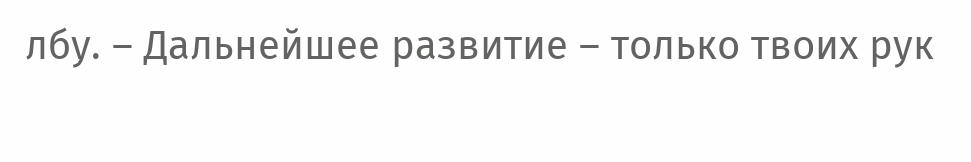лбу. – Дальнейшее развитие – только твоих рук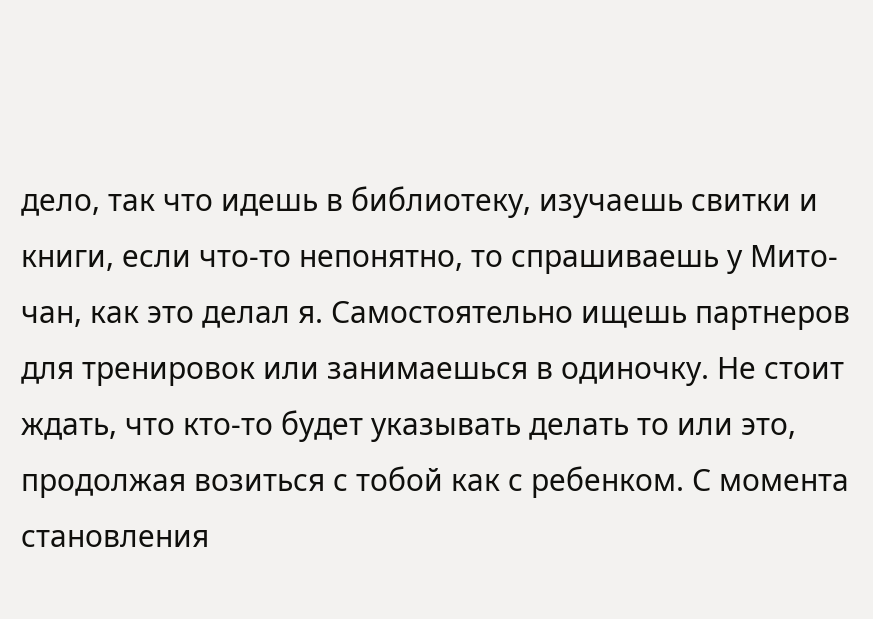дело, так что идешь в библиотеку, изучаешь свитки и книги, если что-то непонятно, то спрашиваешь у Мито-чан, как это делал я. Самостоятельно ищешь партнеров для тренировок или занимаешься в одиночку. Не стоит ждать, что кто-то будет указывать делать то или это, продолжая возиться с тобой как с ребенком. С момента становления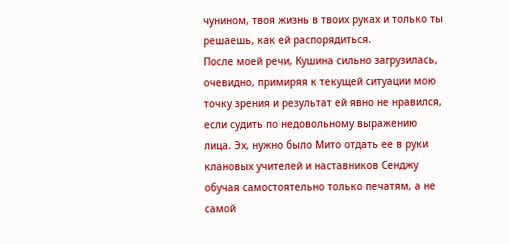чунином, твоя жизнь в твоих руках и только ты решаешь, как ей распорядиться.
После моей речи, Кушина сильно загрузилась, очевидно, примиряя к текущей ситуации мою точку зрения и результат ей явно не нравился, если судить по недовольному выражению лица. Эх, нужно было Мито отдать ее в руки клановых учителей и наставников Сенджу обучая самостоятельно только печатям, а не самой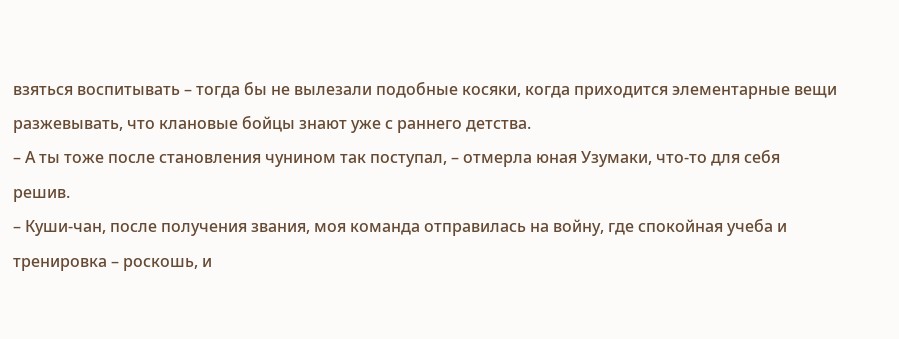взяться воспитывать – тогда бы не вылезали подобные косяки, когда приходится элементарные вещи разжевывать, что клановые бойцы знают уже с раннего детства.
– А ты тоже после становления чунином так поступал, – отмерла юная Узумаки, что-то для себя решив.
– Куши-чан, после получения звания, моя команда отправилась на войну, где спокойная учеба и тренировка – роскошь, и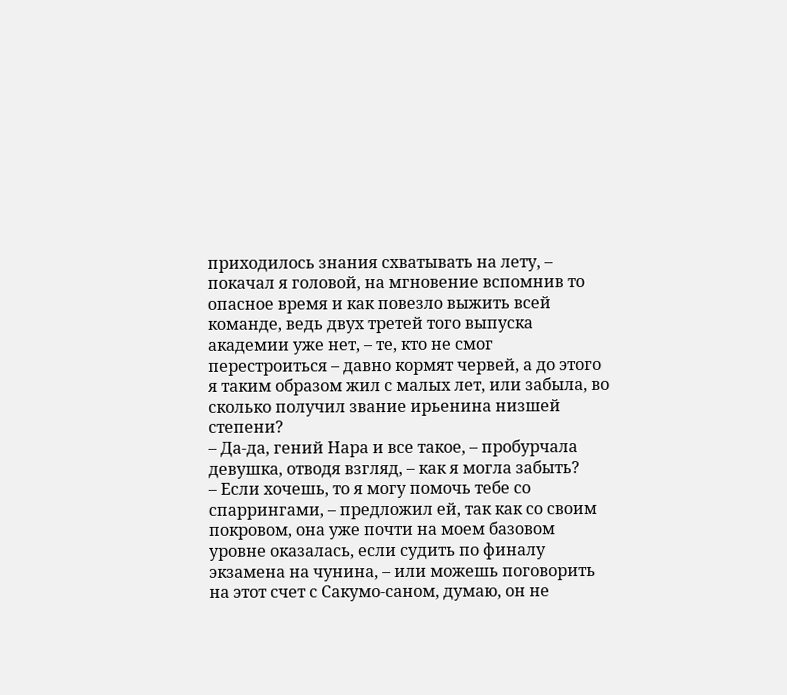приходилось знания схватывать на лету, – покачал я головой, на мгновение вспомнив то опасное время и как повезло выжить всей команде, ведь двух третей того выпуска академии уже нет, – те, кто не смог перестроиться – давно кормят червей, а до этого я таким образом жил с малых лет, или забыла, во сколько получил звание ирьенина низшей степени?
– Да-да, гений Нара и все такое, – пробурчала девушка, отводя взгляд, – как я могла забыть?
– Если хочешь, то я могу помочь тебе со спаррингами, – предложил ей, так как со своим покровом, она уже почти на моем базовом уровне оказалась, если судить по финалу экзамена на чунина, – или можешь поговорить на этот счет с Сакумо-саном, думаю, он не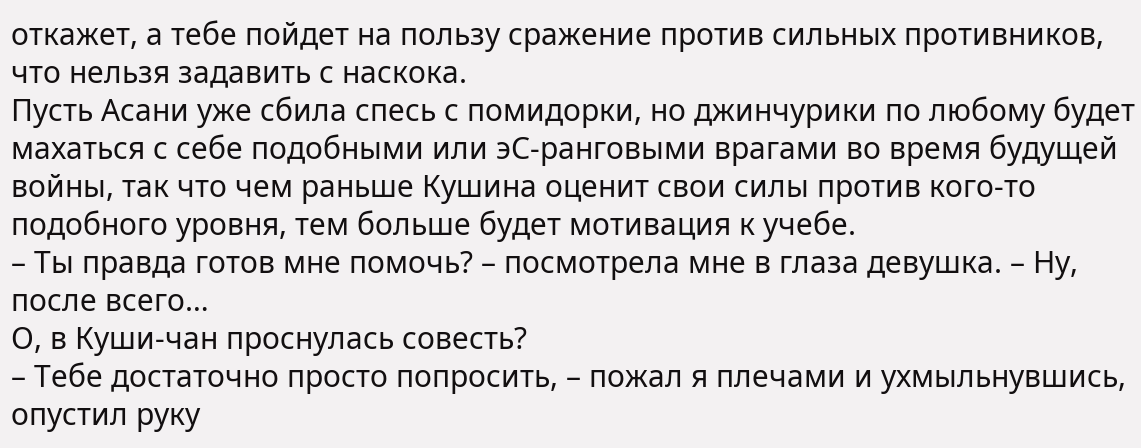откажет, а тебе пойдет на пользу сражение против сильных противников, что нельзя задавить с наскока.
Пусть Асани уже сбила спесь с помидорки, но джинчурики по любому будет махаться с себе подобными или эС-ранговыми врагами во время будущей войны, так что чем раньше Кушина оценит свои силы против кого-то подобного уровня, тем больше будет мотивация к учебе.
– Ты правда готов мне помочь? – посмотрела мне в глаза девушка. – Ну, после всего…
О, в Куши-чан проснулась совесть?
– Тебе достаточно просто попросить, – пожал я плечами и ухмыльнувшись, опустил руку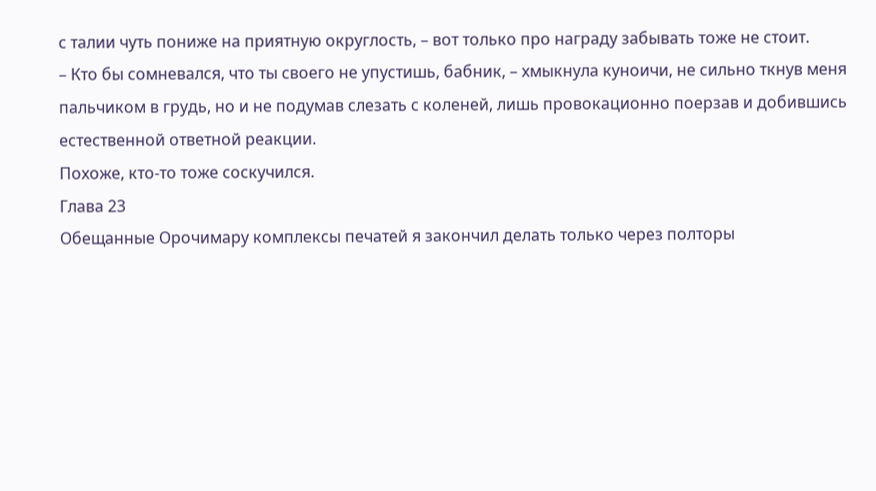с талии чуть пониже на приятную округлость, – вот только про награду забывать тоже не стоит.
– Кто бы сомневался, что ты своего не упустишь, бабник, – хмыкнула куноичи, не сильно ткнув меня пальчиком в грудь, но и не подумав слезать с коленей, лишь провокационно поерзав и добившись естественной ответной реакции.
Похоже, кто-то тоже соскучился.
Глава 23
Обещанные Орочимару комплексы печатей я закончил делать только через полторы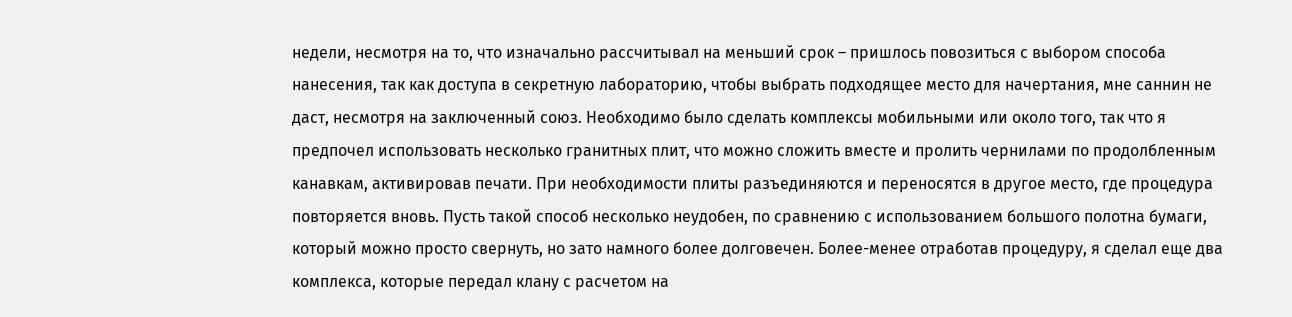недели, несмотря на то, что изначально рассчитывал на меньший срок – пришлось повозиться с выбором способа нанесения, так как доступа в секретную лабораторию, чтобы выбрать подходящее место для начертания, мне саннин не даст, несмотря на заключенный союз. Необходимо было сделать комплексы мобильными или около того, так что я предпочел использовать несколько гранитных плит, что можно сложить вместе и пролить чернилами по продолбленным канавкам, активировав печати. При необходимости плиты разъединяются и переносятся в другое место, где процедура повторяется вновь. Пусть такой способ несколько неудобен, по сравнению с использованием большого полотна бумаги, который можно просто свернуть, но зато намного более долговечен. Более-менее отработав процедуру, я сделал еще два комплекса, которые передал клану с расчетом на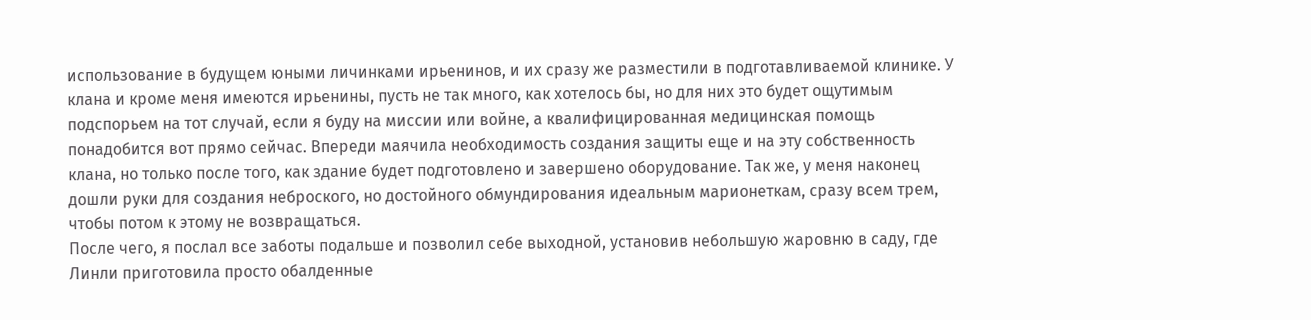использование в будущем юными личинками ирьенинов, и их сразу же разместили в подготавливаемой клинике. У клана и кроме меня имеются ирьенины, пусть не так много, как хотелось бы, но для них это будет ощутимым подспорьем на тот случай, если я буду на миссии или войне, а квалифицированная медицинская помощь понадобится вот прямо сейчас. Впереди маячила необходимость создания защиты еще и на эту собственность клана, но только после того, как здание будет подготовлено и завершено оборудование. Так же, у меня наконец дошли руки для создания неброского, но достойного обмундирования идеальным марионеткам, сразу всем трем, чтобы потом к этому не возвращаться.
После чего, я послал все заботы подальше и позволил себе выходной, установив небольшую жаровню в саду, где Линли приготовила просто обалденные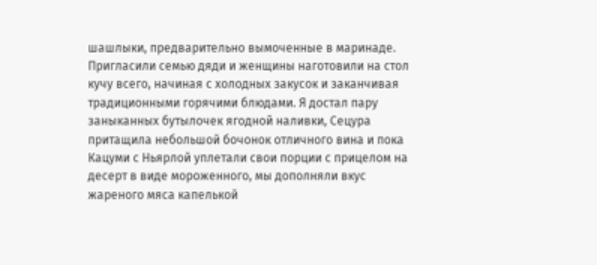шашлыки, предварительно вымоченные в маринаде. Пригласили семью дяди и женщины наготовили на стол кучу всего, начиная с холодных закусок и заканчивая традиционными горячими блюдами. Я достал пару заныканных бутылочек ягодной наливки, Сецура притащила небольшой бочонок отличного вина и пока Кацуми с Ньярлой уплетали свои порции с прицелом на десерт в виде мороженного, мы дополняли вкус жареного мяса капелькой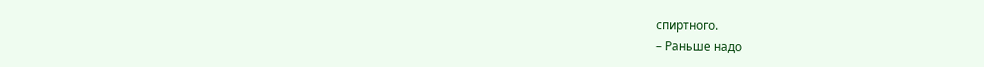спиртного.
– Раньше надо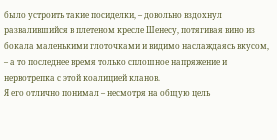было устроить такие посиделки, – довольно вздохнул развалившийся в плетеном кресле Шенесу, потягивая вино из бокала маленькими глоточками и видимо наслаждаясь вкусом, – а то последнее время только сплошное напряжение и нервотрепка с этой коалицией кланов.
Я его отлично понимал – несмотря на общую цель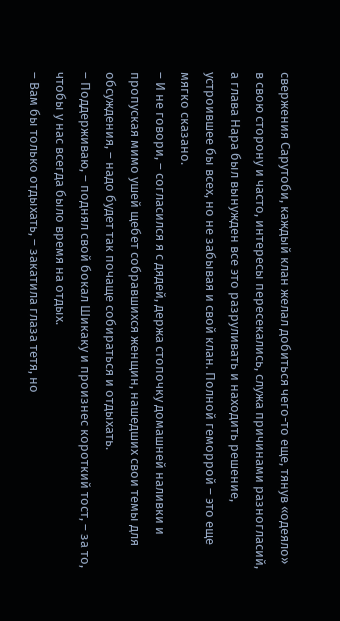свержения Сарутоби, каждый клан желал добиться чего-то еще, тянув «одеяло» в свою сторону и часто, интересы пересекались, служа причинами разногласий, а глава Нара был вынужден все это разруливать и находить решение, устроившее бы всех, но не забывая и свой клан. Полной геморрой – это еще мягко сказано.
– И не говори, – согласился я с дядей, держа стопочку домашней наливки и пропуская мимо ушей щебет собравшихся женщин, нашедших свои темы для обсуждения, – надо будет так почаще собираться и отдыхать.
– Поддерживаю, – поднял свой бокал Шикаку и произнес короткий тост, – за то, чтобы у нас всегда было время на отдых.
– Вам бы только отдыхать, – закатила глаза тетя, но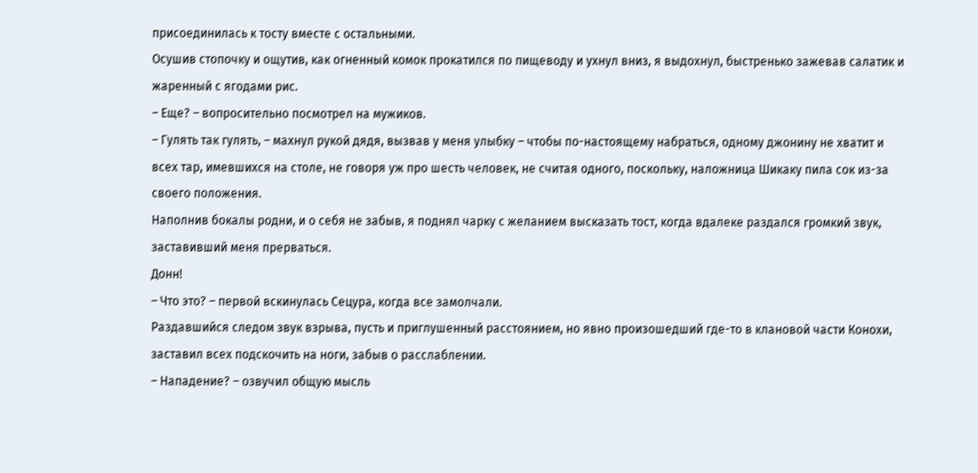присоединилась к тосту вместе с остальными.
Осушив стопочку и ощутив, как огненный комок прокатился по пищеводу и ухнул вниз, я выдохнул, быстренько зажевав салатик и жаренный с ягодами рис.
– Еще? – вопросительно посмотрел на мужиков.
– Гулять так гулять, – махнул рукой дядя, вызвав у меня улыбку – чтобы по-настоящему набраться, одному джонину не хватит и всех тар, имевшихся на столе, не говоря уж про шесть человек, не считая одного, поскольку, наложница Шикаку пила сок из-за своего положения.
Наполнив бокалы родни, и о себя не забыв, я поднял чарку с желанием высказать тост, когда вдалеке раздался громкий звук, заставивший меня прерваться.
Донн!
– Что это? – первой вскинулась Сецура, когда все замолчали.
Раздавшийся следом звук взрыва, пусть и приглушенный расстоянием, но явно произошедший где-то в клановой части Конохи, заставил всех подскочить на ноги, забыв о расслаблении.
– Нападение? – озвучил общую мысль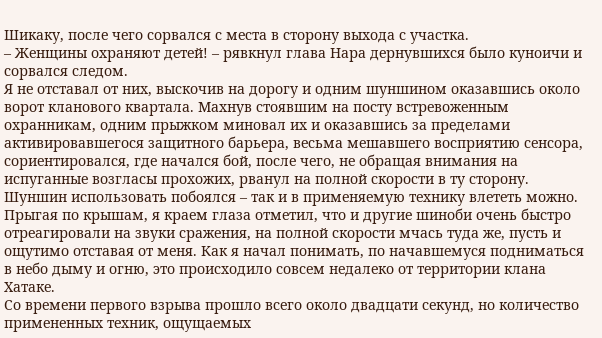Шикаку, после чего сорвался с места в сторону выхода с участка.
– Женщины охраняют детей! – рявкнул глава Нара дернувшихся было куноичи и сорвался следом.
Я не отставал от них, выскочив на дорогу и одним шуншином оказавшись около ворот кланового квартала. Махнув стоявшим на посту встревоженным охранникам, одним прыжком миновал их и оказавшись за пределами активировавшегося защитного барьера, весьма мешавшего восприятию сенсора, сориентировался, где начался бой, после чего, не обращая внимания на испуганные возгласы прохожих, рванул на полной скорости в ту сторону. Шуншин использовать побоялся – так и в применяемую технику влететь можно. Прыгая по крышам, я краем глаза отметил, что и другие шиноби очень быстро отреагировали на звуки сражения, на полной скорости мчась туда же, пусть и ощутимо отставая от меня. Как я начал понимать, по начавшемуся подниматься в небо дыму и огню, это происходило совсем недалеко от территории клана Хатаке.
Со времени первого взрыва прошло всего около двадцати секунд, но количество примененных техник, ощущаемых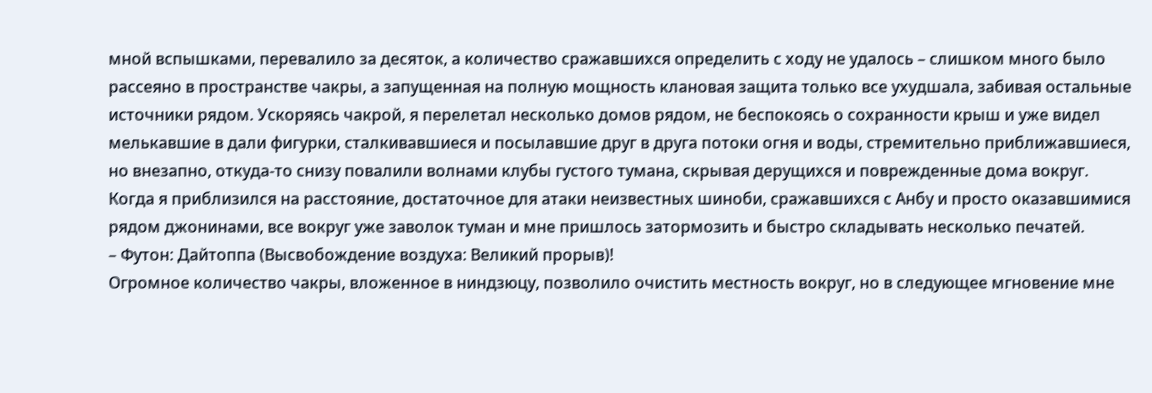мной вспышками, перевалило за десяток, а количество сражавшихся определить с ходу не удалось – слишком много было рассеяно в пространстве чакры, а запущенная на полную мощность клановая защита только все ухудшала, забивая остальные источники рядом. Ускоряясь чакрой, я перелетал несколько домов рядом, не беспокоясь о сохранности крыш и уже видел мелькавшие в дали фигурки, сталкивавшиеся и посылавшие друг в друга потоки огня и воды, стремительно приближавшиеся, но внезапно, откуда-то снизу повалили волнами клубы густого тумана, скрывая дерущихся и поврежденные дома вокруг.
Когда я приблизился на расстояние, достаточное для атаки неизвестных шиноби, сражавшихся с Анбу и просто оказавшимися рядом джонинами, все вокруг уже заволок туман и мне пришлось затормозить и быстро складывать несколько печатей.
– Футон: Дайтоппа (Высвобождение воздуха: Великий прорыв)!
Огромное количество чакры, вложенное в ниндзюцу, позволило очистить местность вокруг, но в следующее мгновение мне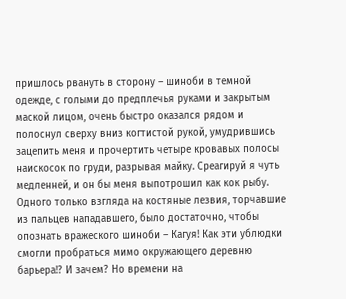пришлось рвануть в сторону – шиноби в темной одежде, с голыми до предплечья руками и закрытым маской лицом, очень быстро оказался рядом и полоснул сверху вниз когтистой рукой, умудрившись зацепить меня и прочертить четыре кровавых полосы наискосок по груди, разрывая майку. Среагируй я чуть медленней, и он бы меня выпотрошил как кок рыбу.
Одного только взгляда на костяные лезвия, торчавшие из пальцев нападавшего, было достаточно, чтобы опознать вражеского шиноби – Кагуя! Как эти ублюдки смогли пробраться мимо окружающего деревню барьера!? И зачем? Но времени на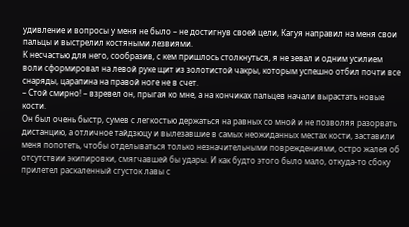удивление и вопросы у меня не было – не достигнув своей цели, Кагуя направил на меня свои пальцы и выстрелил костяными лезвиями.
К несчастью для него, сообразив, с кем пришлось столкнуться, я не зевал и одним усилием воли сформировал на левой руке щит из золотистой чакры, которым успешно отбил почти все снаряды, царапина на правой ноге не в счет.
– Стой смирно! – взревел он, прыгая ко мне, а на кончиках пальцев начали вырастать новые кости.
Он был очень быстр, сумев с легкостью держаться на равных со мной и не позволяя разорвать дистанцию, а отличное тайдзюцу и вылезавшие в самых неожиданных местах кости, заставили меня попотеть, чтобы отделываться только незначительными повреждениями, остро жалея об отсутствии экипировки, смягчавшей бы удары. И как будто этого было мало, откуда-то сбоку прилетел раскаленный сгусток лавы с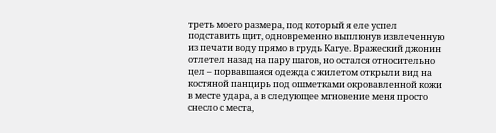треть моего размера, под который я еле успел подставить щит, одновременно выплюнув извлеченную из печати воду прямо в грудь Кагуе. Вражеский джонин отлетел назад на пару шагов, но остался относительно цел – порвавшаяся одежда с жилетом открыли вид на костяной панцирь под ошметками окровавленной кожи в месте удара, а в следующее мгновение меня просто снесло с места,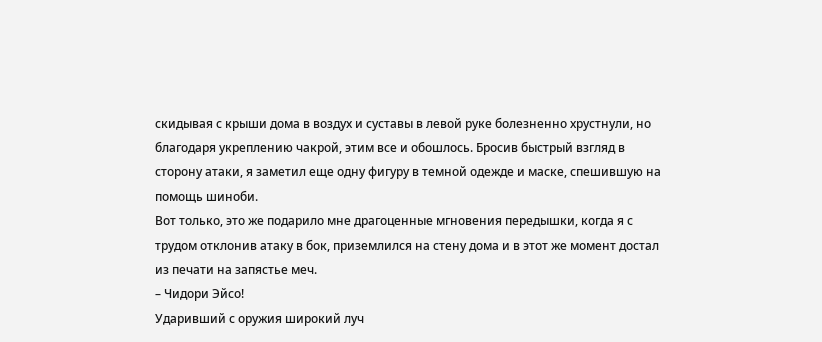скидывая с крыши дома в воздух и суставы в левой руке болезненно хрустнули, но благодаря укреплению чакрой, этим все и обошлось. Бросив быстрый взгляд в сторону атаки, я заметил еще одну фигуру в темной одежде и маске, спешившую на помощь шиноби.
Вот только, это же подарило мне драгоценные мгновения передышки, когда я с трудом отклонив атаку в бок, приземлился на стену дома и в этот же момент достал из печати на запястье меч.
– Чидори Эйсо!
Ударивший с оружия широкий луч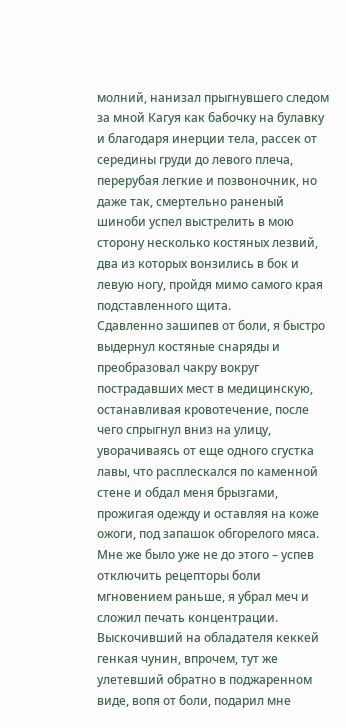молний, нанизал прыгнувшего следом за мной Кагуя как бабочку на булавку и благодаря инерции тела, рассек от середины груди до левого плеча, перерубая легкие и позвоночник, но даже так, смертельно раненый шиноби успел выстрелить в мою сторону несколько костяных лезвий, два из которых вонзились в бок и левую ногу, пройдя мимо самого края подставленного щита.
Сдавленно зашипев от боли, я быстро выдернул костяные снаряды и преобразовал чакру вокруг пострадавших мест в медицинскую, останавливая кровотечение, после чего спрыгнул вниз на улицу, уворачиваясь от еще одного сгустка лавы, что расплескался по каменной стене и обдал меня брызгами, прожигая одежду и оставляя на коже ожоги, под запашок обгорелого мяса. Мне же было уже не до этого – успев отключить рецепторы боли мгновением раньше, я убрал меч и сложил печать концентрации.
Выскочивший на обладателя кеккей генкая чунин, впрочем, тут же улетевший обратно в поджаренном виде, вопя от боли, подарил мне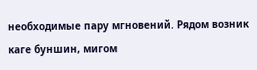необходимые пару мгновений. Рядом возник каге буншин, мигом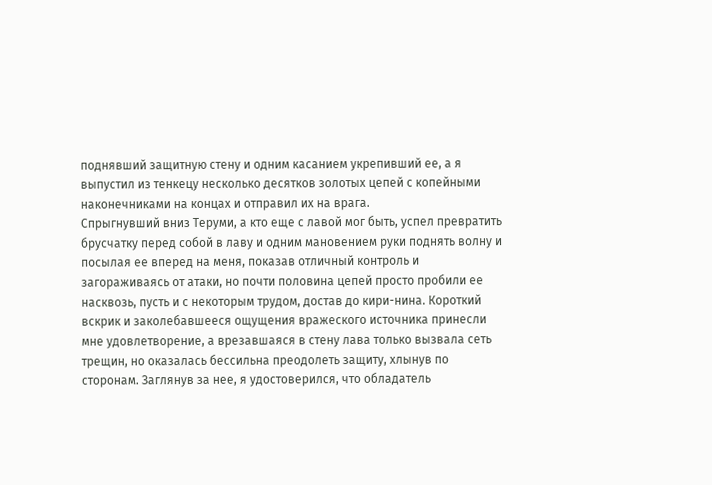поднявший защитную стену и одним касанием укрепивший ее, а я выпустил из тенкецу несколько десятков золотых цепей с копейными наконечниками на концах и отправил их на врага.
Спрыгнувший вниз Теруми, а кто еще с лавой мог быть, успел превратить брусчатку перед собой в лаву и одним мановением руки поднять волну и посылая ее вперед на меня, показав отличный контроль и загораживаясь от атаки, но почти половина цепей просто пробили ее насквозь, пусть и с некоторым трудом, достав до кири-нина. Короткий вскрик и заколебавшееся ощущения вражеского источника принесли мне удовлетворение, а врезавшаяся в стену лава только вызвала сеть трещин, но оказалась бессильна преодолеть защиту, хлынув по сторонам. Заглянув за нее, я удостоверился, что обладатель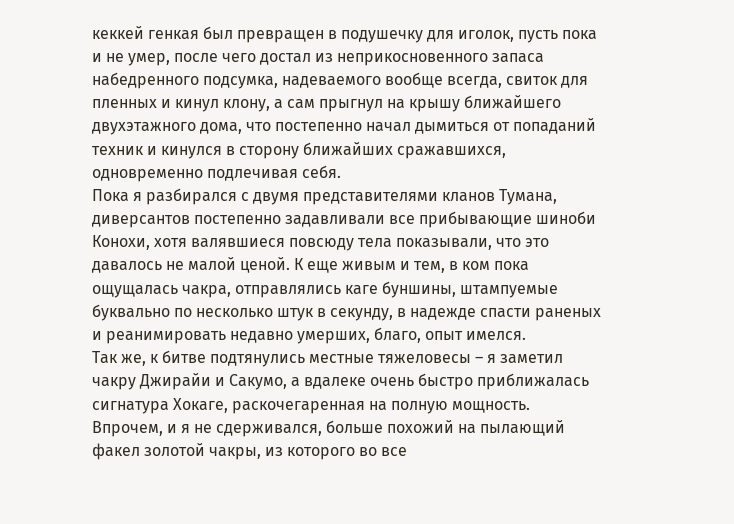кеккей генкая был превращен в подушечку для иголок, пусть пока и не умер, после чего достал из неприкосновенного запаса набедренного подсумка, надеваемого вообще всегда, свиток для пленных и кинул клону, а сам прыгнул на крышу ближайшего двухэтажного дома, что постепенно начал дымиться от попаданий техник и кинулся в сторону ближайших сражавшихся, одновременно подлечивая себя.
Пока я разбирался с двумя представителями кланов Тумана, диверсантов постепенно задавливали все прибывающие шиноби Конохи, хотя валявшиеся повсюду тела показывали, что это давалось не малой ценой. К еще живым и тем, в ком пока ощущалась чакра, отправлялись каге буншины, штампуемые буквально по несколько штук в секунду, в надежде спасти раненых и реанимировать недавно умерших, благо, опыт имелся.
Так же, к битве подтянулись местные тяжеловесы – я заметил чакру Джирайи и Сакумо, а вдалеке очень быстро приближалась сигнатура Хокаге, раскочегаренная на полную мощность. Впрочем, и я не сдерживался, больше похожий на пылающий факел золотой чакры, из которого во все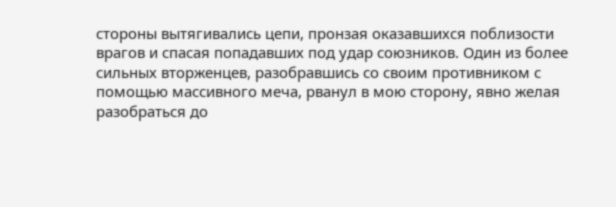стороны вытягивались цепи, пронзая оказавшихся поблизости врагов и спасая попадавших под удар союзников. Один из более сильных вторженцев, разобравшись со своим противником с помощью массивного меча, рванул в мою сторону, явно желая разобраться до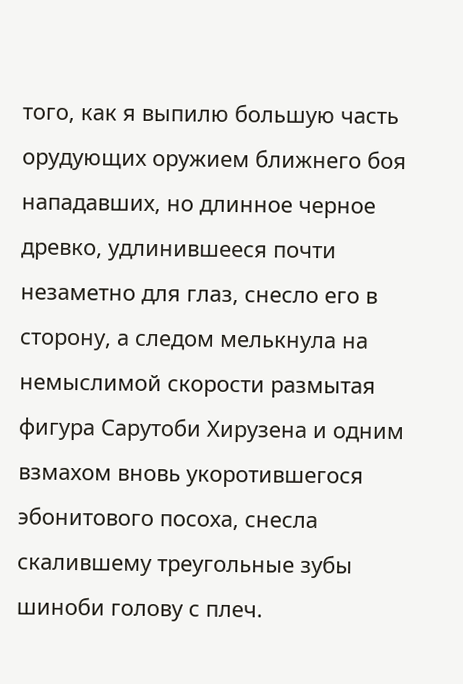того, как я выпилю большую часть орудующих оружием ближнего боя нападавших, но длинное черное древко, удлинившееся почти незаметно для глаз, снесло его в сторону, а следом мелькнула на немыслимой скорости размытая фигура Сарутоби Хирузена и одним взмахом вновь укоротившегося эбонитового посоха, снесла скалившему треугольные зубы шиноби голову с плеч.